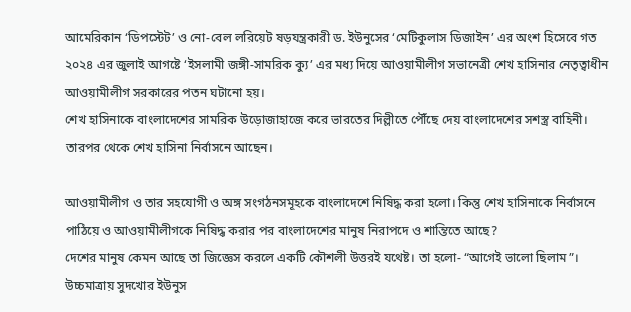আমেরিকান ‘ডিপস্টেট’ ও নো-বেল লরিয়েট ষড়যন্ত্রকারী ড. ইউনুসের ‘মেটিকুলাস ডিজাইন’ এর অংশ হিসেবে গত ২০২৪ এর জুলাই আগষ্টে ‘ইসলামী জঙ্গী-সামরিক ক্যু’ এর মধ্য দিয়ে আওয়ামীলীগ সভানেত্রী শেখ হাসিনার নেতৃত্বাধীন আওয়ামীলীগ সরকারের পতন ঘটানো হয়।
শেখ হাসিনাকে বাংলাদেশের সামরিক উড়োজাহাজে করে ভারতের দিল্লীতে পৌঁছে দেয় বাংলাদেশের সশস্ত্র বাহিনী। তারপর থেকে শেখ হাসিনা নির্বাসনে আছেন।

আওয়ামীলীগ ও তার সহযোগী ও অঙ্গ সংগঠনসমূহকে বাংলাদেশে নিষিদ্ধ করা হলো। কিন্তু শেখ হাসিনাকে নির্বাসনে পাঠিয়ে ও আওয়ামীলীগকে নিষিদ্ধ করার পর বাংলাদেশের মানুষ নিরাপদে ও শান্তিতে আছে?
দেশের মানুষ কেমন আছে তা জিজ্ঞেস করলে একটি কৌশলী উত্তরই যথেষ্ট। তা হলো- “আগেই ভালো ছিলাম”।
উচ্চমাত্রায় সুদখোর ইউনুস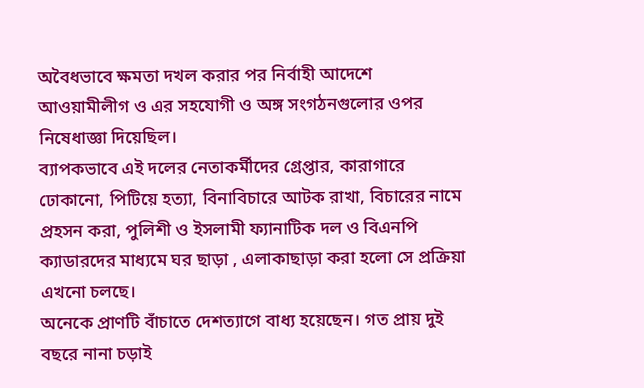অবৈধভাবে ক্ষমতা দখল করার পর নির্বাহী আদেশে আওয়ামীলীগ ও এর সহযোগী ও অঙ্গ সংগঠনগুলোর ওপর নিষেধাজ্ঞা দিয়েছিল।
ব্যাপকভাবে এই দলের নেতাকর্মীদের গ্রেপ্তার, কারাগারে ঢোকানো, পিটিয়ে হত্যা, বিনাবিচারে আটক রাখা, বিচারের নামে প্রহসন করা, পুলিশী ও ইসলামী ফ্যানাটিক দল ও বিএনপি ক্যাডারদের মাধ্যমে ঘর ছাড়া , এলাকাছাড়া করা হলো সে প্রক্রিয়া এখনো চলছে।
অনেকে প্রাণটি বাঁচাতে দেশত্যাগে বাধ্য হয়েছেন। গত প্রায় দুই বছরে নানা চড়াই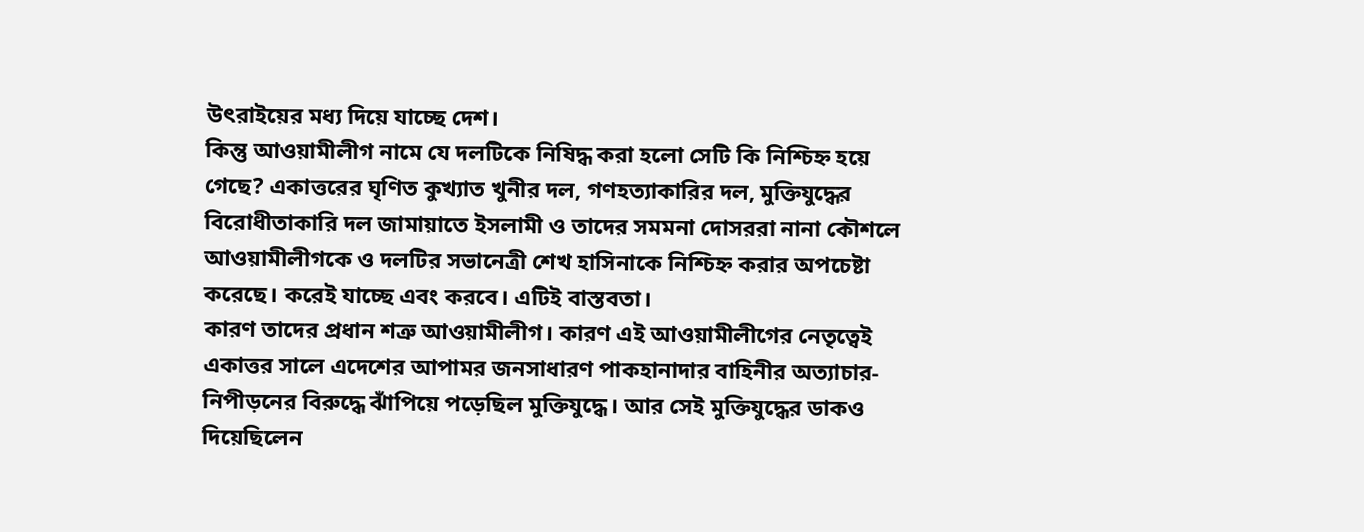উৎরাইয়ের মধ্য দিয়ে যাচ্ছে দেশ।
কিন্তু আওয়ামীলীগ নামে যে দলটিকে নিষিদ্ধ করা হলো সেটি কি নিশ্চিহ্ন হয়ে গেছে? একাত্তরের ঘৃণিত কুখ্যাত খুনীর দল, গণহত্যাকারির দল, মুক্তিযুদ্ধের বিরোধীতাকারি দল জামায়াতে ইসলামী ও তাদের সমমনা দোসররা নানা কৌশলে আওয়ামীলীগকে ও দলটির সভানেত্রী শেখ হাসিনাকে নিশ্চিহ্ন করার অপচেষ্টা করেছে। করেই যাচ্ছে এবং করবে। এটিই বাস্তবতা।
কারণ তাদের প্রধান শত্রু আওয়ামীলীগ। কারণ এই আওয়ামীলীগের নেতৃত্বেই একাত্তর সালে এদেশের আপামর জনসাধারণ পাকহানাদার বাহিনীর অত্যাচার-নিপীড়নের বিরুদ্ধে ঝাঁপিয়ে পড়েছিল মুক্তিযুদ্ধে। আর সেই মুক্তিযুদ্ধের ডাকও দিয়েছিলেন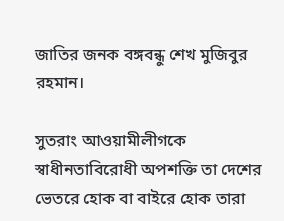জাতির জনক বঙ্গবন্ধু শেখ মুজিবুর রহমান।

সুতরাং আওয়ামীলীগকে স্বাধীনতাবিরোধী অপশক্তি তা দেশের ভেতরে হোক বা বাইরে হোক তারা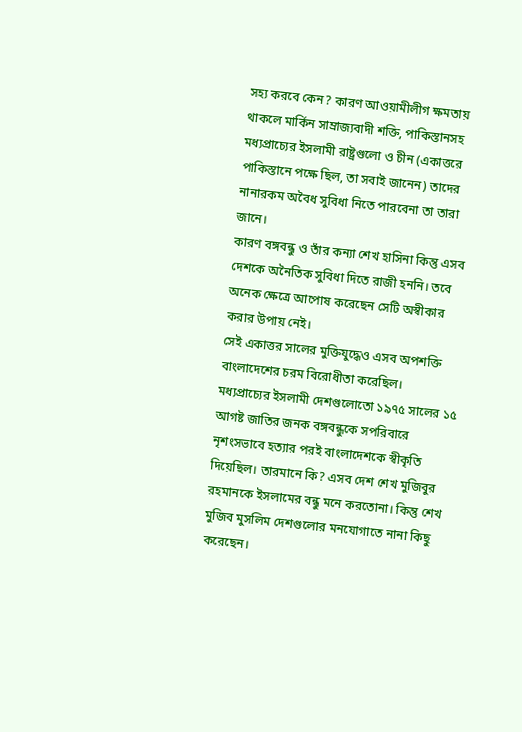সহ্য করবে কেন? কারণ আওয়ামীলীগ ক্ষমতায় থাকলে মার্কিন সাম্রাজ্যবাদী শক্তি, পাকিস্তানসহ মধ্যপ্রাচ্যের ইসলামী রাষ্ট্রগুলো ও চীন (একাত্তরে পাকিস্তানে পক্ষে ছিল, তা সবাই জানেন) তাদের নানারকম অবৈধ সুবিধা নিতে পারবেনা তা তারা জানে।
কারণ বঙ্গবন্ধু ও তাঁর কন্যা শেখ হাসিনা কিন্তু এসব দেশকে অনৈতিক সুবিধা দিতে রাজী হননি। তবে অনেক ক্ষেত্রে আপোষ করেছেন সেটি অস্বীকার করার উপায় নেই।
সেই একাত্তর সালের মুক্তিযুদ্ধেও এসব অপশক্তি বাংলাদেশের চরম বিরোধীতা করেছিল।
মধ্যপ্রাচ্যের ইসলামী দেশগুলোতো ১৯৭৫ সালের ১৫ আগষ্ট জাতির জনক বঙ্গবন্ধুকে সপরিবারে নৃশংসভাবে হত্যার পরই বাংলাদেশকে স্বীকৃতি দিয়েছিল। তারমানে কি? এসব দেশ শেখ মুজিবুর রহমানকে ইসলামের বন্ধু মনে করতোনা। কিন্তু শেখ মুজিব মুসলিম দেশগুলোর মনযোগাতে নানা কিছু করেছেন।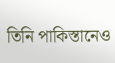তিনি পাকিস্তানেও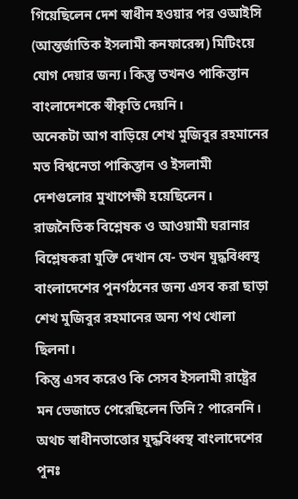গিয়েছিলেন দেশ স্বাধীন হওয়ার পর ওআইসি (আন্তর্জাতিক ইসলামী কনফারেন্স) মিটিংয়ে যোগ দেয়ার জন্য। কিন্তু তখনও পাকিস্তান বাংলাদেশকে স্বীকৃতি দেয়নি।
অনেকটা আগ বাড়িয়ে শেখ মুজিবুর রহমানের মত বিশ্বনেতা পাকিস্তান ও ইসলামী দেশগুলোর মুখাপেক্ষী হয়েছিলেন।
রাজনৈতিক বিশ্লেষক ও আওয়ামী ঘরানার বিশ্লেষকরা যুক্তি দেখান যে- তখন যুদ্ধবিধ্বস্থ বাংলাদেশের পুনর্গঠনের জন্য এসব করা ছাড়া শেখ মুজিবুর রহমানের অন্য পথ খোলা ছিলনা।
কিন্তু এসব করেও কি সেসব ইসলামী রাষ্ট্রের মন ভেজাতে পেরেছিলেন তিনি? পারেননি। অথচ স্বাধীনতাত্তোর যুদ্ধবিধ্বস্থ বাংলাদেশের পুনঃ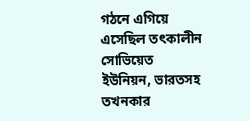গঠনে এগিয়ে এসেছিল তৎকালীন সোভিয়েত ইউনিয়ন, ভারতসহ তখনকার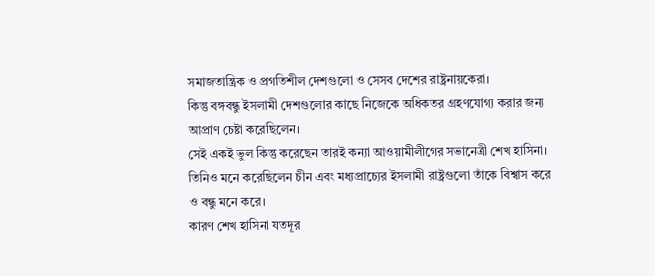সমাজতান্ত্রিক ও প্রগতিশীল দেশগুলো ও সেসব দেশের রাষ্ট্রনায়কেরা।
কিন্তু বঙ্গবন্ধু ইসলামী দেশগুলোর কাছে নিজেকে অধিকতর গ্রহণযোগ্য করার জন্য আপ্রাণ চেষ্টা করেছিলেন।
সেই একই ভুল কিন্তু করেছেন তারই কন্যা আওয়ামীলীগের সভানেত্রী শেখ হাসিনা। তিনিও মনে করেছিলেন চীন এবং মধ্যপ্রাচ্যের ইসলামী রাষ্ট্রগুলো তাঁকে বিশ্বাস করে ও বন্ধু মনে করে।
কারণ শেখ হাসিনা যতদূর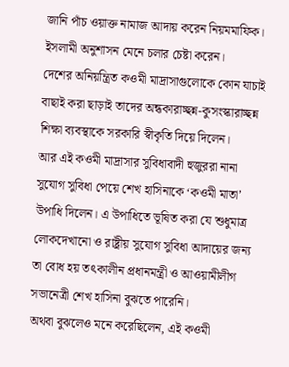জানি পাঁচ ওয়াক্ত নামাজ আদায় করেন নিয়মমাফিক। ইসলামী অনুশাসন মেনে চলার চেষ্টা করেন।
দেশের অনিয়ন্ত্রিত কওমী মাদ্রাসাগুলোকে কোন যাচাই বাছাই করা ছাড়াই তাদের অন্ধকারাচ্ছন্ন-কুসংস্কারাচ্ছন্ন শিক্ষা ব্যবস্থাকে সরকারি স্বীকৃতি দিয়ে দিলেন।
আর এই কওমী মাদ্রাসার সুবিধাবাদী হুজুররা নানা সুযোগ সুবিধা পেয়ে শেখ হাসিনাকে ‘কওমী মাতা’ উপাধি দিলেন। এ উপাধিতে ভূষিত করা যে শুধুমাত্র লোকদেখানো ও রাষ্ট্রীয় সুযোগ সুবিধা আদায়ের জন্য তা বোধ হয় তৎকালীন প্রধানমন্ত্রী ও আওয়ামীলীগ সভানেত্রী শেখ হাসিনা বুঝতে পারেনি।
অথবা বুঝলেও মনে করেছিলেন, এই কওমী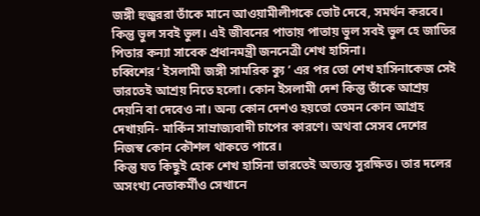জঙ্গী হুজুররা তাঁকে মানে আওয়ামীলীগকে ভোট দেবে, সমর্থন করবে। কিন্তু ভুল সবই ভুল। এই জীবনের পাতায় পাতায় ভুল সবই ভুল হে জাতির পিতার কন্যা সাবেক প্রধানমন্ত্রী জননেত্রী শেখ হাসিনা।
চব্বিশের ‘ ইসলামী জঙ্গী সামরিক ক্যু ’ এর পর তো শেখ হাসিনাকেজ সেই ভারতেই আশ্রয় নিতে হলো। কোন ইসলামী দেশ কিন্তু তাঁকে আশ্রয় দেয়নি বা দেবেও না। অন্য কোন দেশও হয়তো তেমন কোন আগ্রহ দেখায়নি- মার্কিন সাম্রাজ্যবাদী চাপের কারণে। অথবা সেসব দেশের নিজস্ব কোন কৌশল থাকতে পারে।
কিন্তু যত কিছুই হোক শেখ হাসিনা ভারতেই অত্যন্ত সুরক্ষিত। তার দলের অসংখ্য নেতাকর্মীও সেখানে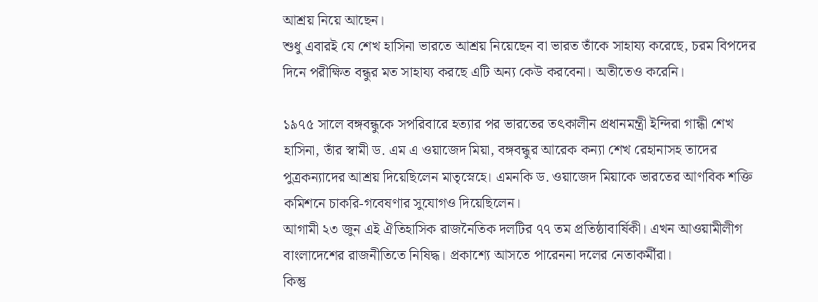আশ্রয় নিয়ে আছেন।
শুধু এবারই যে শেখ হাসিনা ভারতে আশ্রয় নিয়েছেন বা ভারত তাঁকে সাহায্য করেছে, চরম বিপদের দিনে পরীক্ষিত বন্ধুর মত সাহায্য করছে এটি অন্য কেউ করবেনা। অতীতেও করেনি।

১৯৭৫ সালে বঙ্গবন্ধুকে সপরিবারে হত্যার পর ভারতের তৎকালীন প্রধানমন্ত্রী ইন্দিরা গান্ধী শেখ হাসিনা, তাঁর স্বামী ড. এম এ ওয়াজেদ মিয়া, বঙ্গবন্ধুর আরেক কন্যা শেখ রেহানাসহ তাদের পুত্রকন্যাদের আশ্রয় দিয়েছিলেন মাতৃস্নেহে। এমনকি ড. ওয়াজেদ মিয়াকে ভারতের আণবিক শক্তি কমিশনে চাকরি-গবেষণার সুযোগও দিয়েছিলেন।
আগামী ২৩ জুন এই ঐতিহাসিক রাজনৈতিক দলটির ৭৭ তম প্রতিষ্ঠাবার্ষিকী। এখন আওয়ামীলীগ বাংলাদেশের রাজনীতিতে নিষিদ্ধ। প্রকাশ্যে আসতে পারেননা দলের নেতাকর্মীরা।
কিন্তু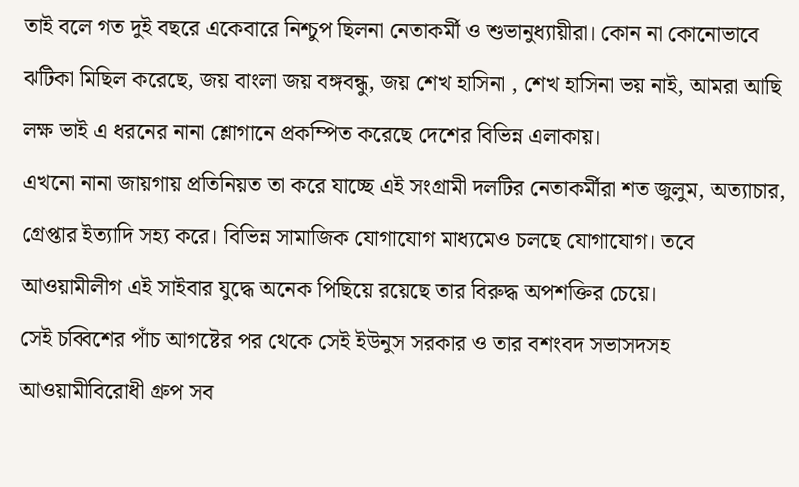তাই বলে গত দুই বছরে একেবারে নিশ্চুপ ছিলনা নেতাকর্মী ও শুভানুধ্যায়ীরা। কোন না কোনোভাবে ঝটিকা মিছিল করেছে, জয় বাংলা জয় বঙ্গবন্ধু, জয় শেখ হাসিনা , শেখ হাসিনা ভয় নাই, আমরা আছি লক্ষ ভাই এ ধরনের নানা শ্লোগানে প্রকম্পিত করেছে দেশের বিভিন্ন এলাকায়।
এখনো নানা জায়গায় প্রতিনিয়ত তা করে যাচ্ছে এই সংগ্রামী দলটির নেতাকর্মীরা শত জুলুম, অত্যাচার, গ্রেপ্তার ইত্যাদি সহ্য করে। বিভিন্ন সামাজিক যোগাযোগ মাধ্যমেও চলছে যোগাযোগ। তবে আওয়ামীলীগ এই সাইবার যুদ্ধে অনেক পিছিয়ে রয়েছে তার বিরুদ্ধ অপশক্তির চেয়ে।
সেই চব্বিশের পাঁচ আগষ্টের পর থেকে সেই ইউনুস সরকার ও তার বশংবদ সভাসদসহ আওয়ামীবিরোধী গ্রুপ সব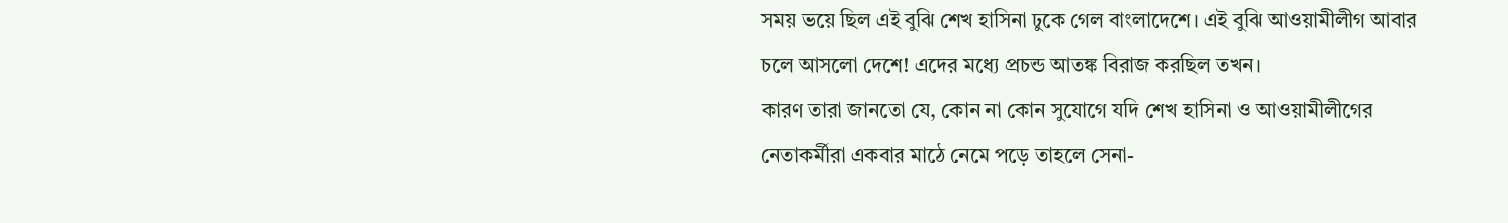সময় ভয়ে ছিল এই বুঝি শেখ হাসিনা ঢুকে গেল বাংলাদেশে। এই বুঝি আওয়ামীলীগ আবার চলে আসলো দেশে! এদের মধ্যে প্রচন্ড আতঙ্ক বিরাজ করছিল তখন।
কারণ তারা জানতো যে, কোন না কোন সুযোগে যদি শেখ হাসিনা ও আওয়ামীলীগের নেতাকর্মীরা একবার মাঠে নেমে পড়ে তাহলে সেনা-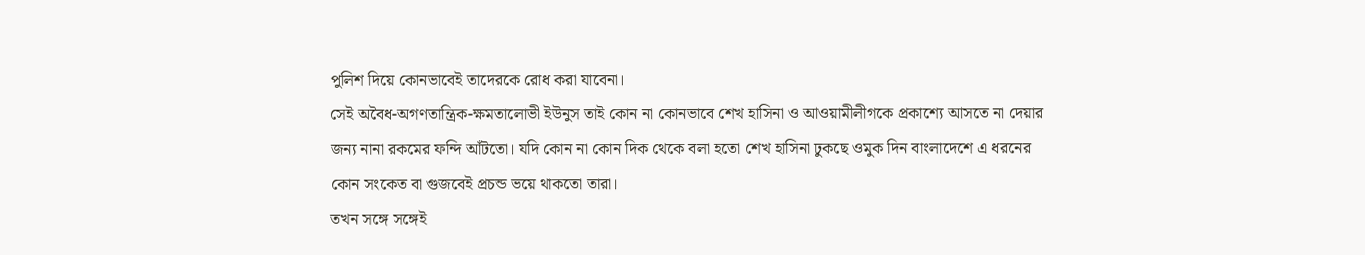পুলিশ দিয়ে কোনভাবেই তাদেরকে রোধ করা যাবেনা।
সেই অবৈধ-অগণতান্ত্রিক-ক্ষমতালোভী ইউনুস তাই কোন না কোনভাবে শেখ হাসিনা ও আওয়ামীলীগকে প্রকাশ্যে আসতে না দেয়ার জন্য নানা রকমের ফন্দি আঁটতো। যদি কোন না কোন দিক থেকে বলা হতো শেখ হাসিনা ঢুকছে ওমুক দিন বাংলাদেশে এ ধরনের কোন সংকেত বা গুজবেই প্রচন্ড ভয়ে থাকতো তারা।
তখন সঙ্গে সঙ্গেই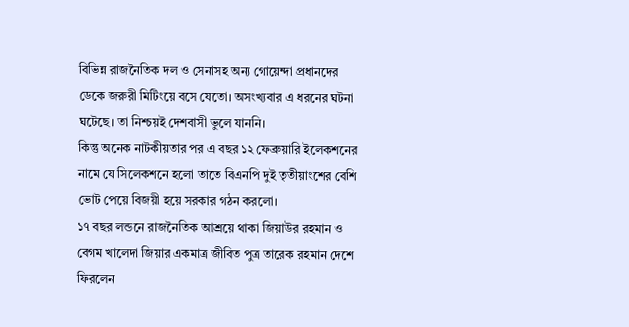বিভিন্ন রাজনৈতিক দল ও সেনাসহ অন্য গোয়েন্দা প্রধানদের ডেকে জরুরী মিটিংয়ে বসে যেতো। অসংখ্যবার এ ধরনের ঘটনা ঘটেছে। তা নিশ্চয়ই দেশবাসী ভুলে যাননি।
কিন্তু অনেক নাটকীয়তার পর এ বছর ১২ ফেব্রুয়ারি ইলেকশনের নামে যে সিলেকশনে হলো তাতে বিএনপি দুই তৃতীয়াংশের বেশি ভোট পেয়ে বিজয়ী হয়ে সরকার গঠন করলো।
১৭ বছর লন্ডনে রাজনৈতিক আশ্রয়ে থাকা জিয়াউর রহমান ও বেগম খালেদা জিয়ার একমাত্র জীবিত পুত্র তারেক রহমান দেশে ফিরলেন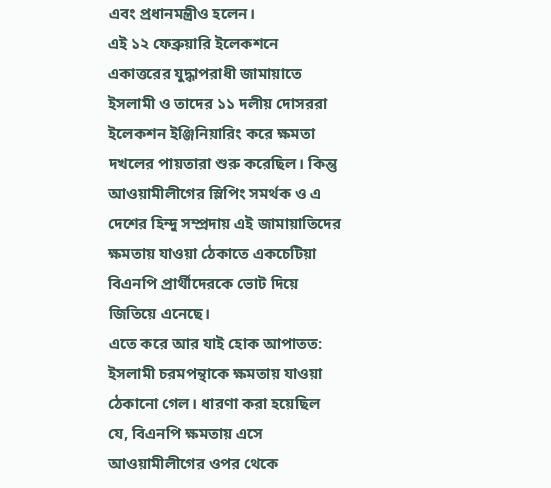এবং প্রধানমন্ত্রীও হলেন।
এই ১২ ফেব্রুয়ারি ইলেকশনে একাত্তরের যুদ্ধাপরাধী জামায়াতে ইসলামী ও তাদের ১১ দলীয় দোসররা ইলেকশন ইঞ্জিনিয়ারিং করে ক্ষমতা দখলের পায়তারা শুরু করেছিল। কিন্তু আওয়ামীলীগের স্লিপিং সমর্থক ও এ দেশের হিন্দু সম্প্রদায় এই জামায়াতিদের ক্ষমতায় যাওয়া ঠেকাতে একচেটিয়া বিএনপি প্রার্থীদেরকে ভোট দিয়ে জিতিয়ে এনেছে।
এতে করে আর যাই হোক আপাতত: ইসলামী চরমপন্থাকে ক্ষমতায় যাওয়া ঠেকানো গেল। ধারণা করা হয়েছিল যে, বিএনপি ক্ষমতায় এসে আওয়ামীলীগের ওপর থেকে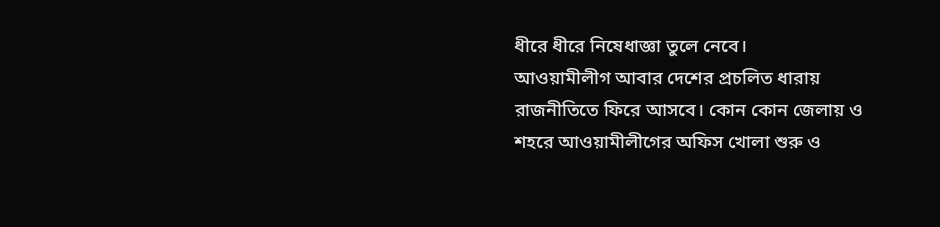ধীরে ধীরে নিষেধাজ্ঞা তুলে নেবে।
আওয়ামীলীগ আবার দেশের প্রচলিত ধারায় রাজনীতিতে ফিরে আসবে। কোন কোন জেলায় ও শহরে আওয়ামীলীগের অফিস খোলা শুরু ও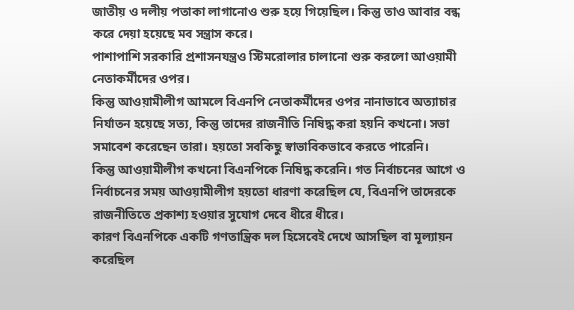জাতীয় ও দলীয় পতাকা লাগানোও শুরু হয়ে গিয়েছিল। কিন্তু তাও আবার বন্ধ করে দেয়া হয়েছে মব সন্ত্রাস করে।
পাশাপাশি সরকারি প্রশাসনযন্ত্রও স্টিমরোলার চালানো শুরু করলো আওয়ামী নেতাকর্মীদের ওপর।
কিন্তু আওয়ামীলীগ আমলে বিএনপি নেতাকর্মীদের ওপর নানাভাবে অত্যাচার নির্যাতন হয়েছে সত্য, কিন্তু তাদের রাজনীতি নিষিদ্ধ করা হয়নি কখনো। সভা সমাবেশ করেছেন তারা। হয়তো সবকিছু স্বাভাবিকভাবে করতে পারেনি।
কিন্তু আওয়ামীলীগ কখনো বিএনপিকে নিষিদ্ধ করেনি। গত নির্বাচনের আগে ও নির্বাচনের সময় আওয়ামীলীগ হয়তো ধারণা করেছিল যে, বিএনপি তাদেরকে রাজনীতিতে প্রকাশ্য হওয়ার সুযোগ দেবে ধীরে ধীরে।
কারণ বিএনপিকে একটি গণতান্ত্রিক দল হিসেবেই দেখে আসছিল বা মূল্যায়ন করেছিল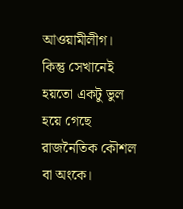আওয়ামীলীগ।
কিন্তু সেখানেই হয়তো একটু ভুল হয়ে গেছে রাজনৈতিক কৌশল বা অংকে।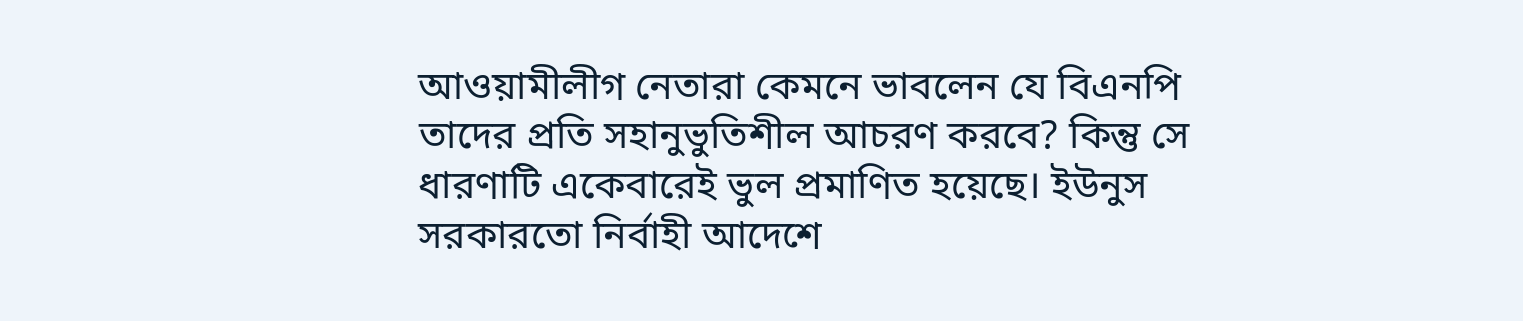আওয়ামীলীগ নেতারা কেমনে ভাবলেন যে বিএনপি তাদের প্রতি সহানুভুতিশীল আচরণ করবে? কিন্তু সে ধারণাটি একেবারেই ভুল প্রমাণিত হয়েছে। ইউনুস সরকারতো নির্বাহী আদেশে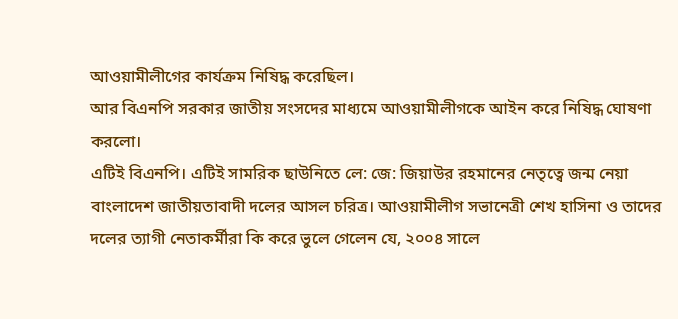আওয়ামীলীগের কার্যক্রম নিষিদ্ধ করেছিল।
আর বিএনপি সরকার জাতীয় সংসদের মাধ্যমে আওয়ামীলীগকে আইন করে নিষিদ্ধ ঘোষণা করলো।
এটিই বিএনপি। এটিই সামরিক ছাউনিতে লে: জে: জিয়াউর রহমানের নেতৃত্বে জন্ম নেয়া বাংলাদেশ জাতীয়তাবাদী দলের আসল চরিত্র। আওয়ামীলীগ সভানেত্রী শেখ হাসিনা ও তাদের দলের ত্যাগী নেতাকর্মীরা কি করে ভুলে গেলেন যে, ২০০৪ সালে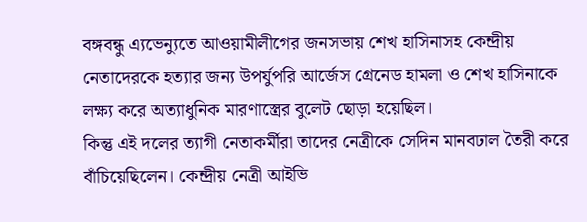বঙ্গবন্ধু এ্যভেন্যুতে আওয়ামীলীগের জনসভায় শেখ হাসিনাসহ কেন্দ্রীয় নেতাদেরকে হত্যার জন্য উপর্যুপরি আর্জেস গ্রেনেড হামলা ও শেখ হাসিনাকে লক্ষ্য করে অত্যাধুনিক মারণাস্ত্রের বুলেট ছোড়া হয়েছিল।
কিন্তু এই দলের ত্যাগী নেতাকর্মীরা তাদের নেত্রীকে সেদিন মানবঢাল তৈরী করে বাঁচিয়েছিলেন। কেন্দ্রীয় নেত্রী আইভি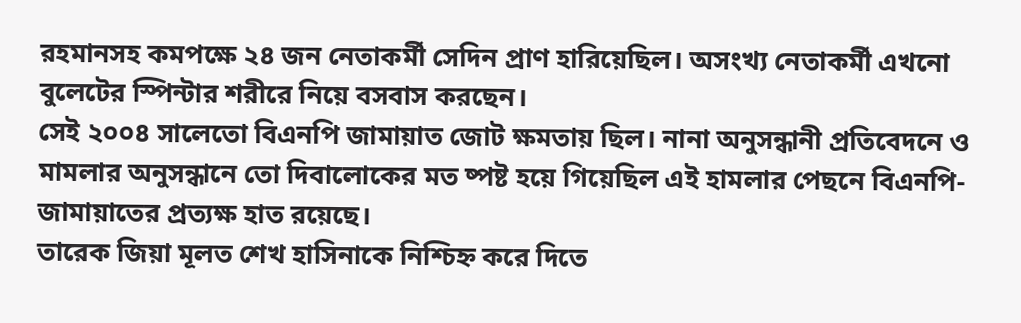রহমানসহ কমপক্ষে ২৪ জন নেতাকর্মী সেদিন প্রাণ হারিয়েছিল। অসংখ্য নেতাকর্মী এখনো বুলেটের স্পিন্টার শরীরে নিয়ে বসবাস করছেন।
সেই ২০০৪ সালেতো বিএনপি জামায়াত জোট ক্ষমতায় ছিল। নানা অনুসন্ধানী প্রতিবেদনে ও মামলার অনুসন্ধানে তো দিবালোকের মত ষ্পষ্ট হয়ে গিয়েছিল এই হামলার পেছনে বিএনপি-জামায়াতের প্রত্যক্ষ হাত রয়েছে।
তারেক জিয়া মূলত শেখ হাসিনাকে নিশ্চিহ্ন করে দিতে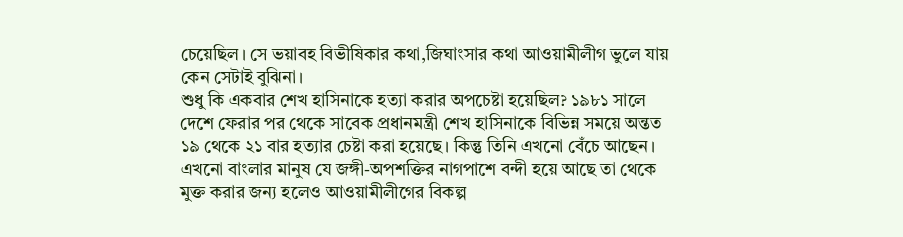চেয়েছিল। সে ভয়াবহ বিভীষিকার কথা,জিঘাংসার কথা আওয়ামীলীগ ভুলে যায় কেন সেটাই বুঝিনা।
শুধু কি একবার শেখ হাসিনাকে হত্যা করার অপচেষ্টা হয়েছিল? ১৯৮১ সালে দেশে ফেরার পর থেকে সাবেক প্রধানমন্ত্রী শেখ হাসিনাকে বিভিন্ন সময়ে অন্তত ১৯ থেকে ২১ বার হত্যার চেষ্টা করা হয়েছে। কিন্তু তিনি এখনো বেঁচে আছেন।
এখনো বাংলার মানুষ যে জঙ্গী-অপশক্তির নাগপাশে বন্দী হয়ে আছে তা থেকে মুক্ত করার জন্য হলেও আওয়ামীলীগের বিকল্প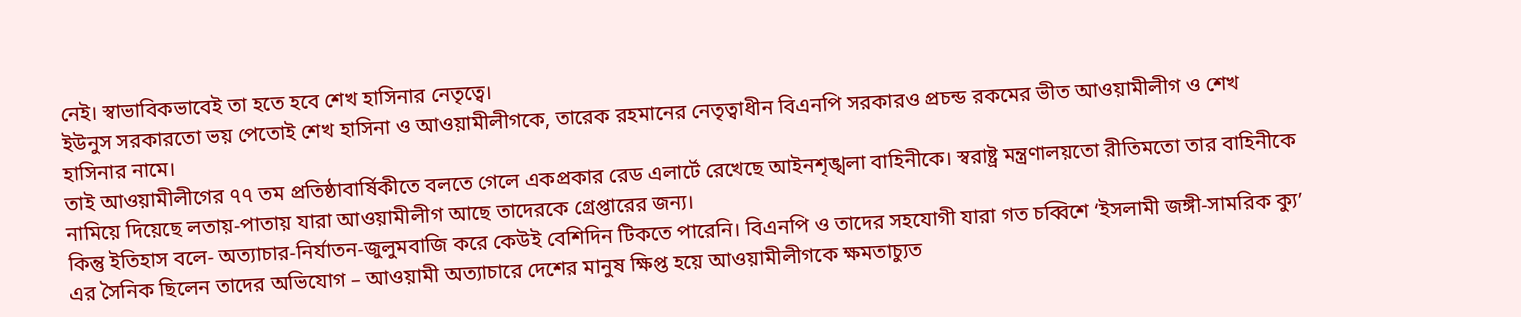নেই। স্বাভাবিকভাবেই তা হতে হবে শেখ হাসিনার নেতৃত্বে।
ইউনুস সরকারতো ভয় পেতোই শেখ হাসিনা ও আওয়ামীলীগকে, তারেক রহমানের নেতৃত্বাধীন বিএনপি সরকারও প্রচন্ড রকমের ভীত আওয়ামীলীগ ও শেখ হাসিনার নামে।
তাই আওয়ামীলীগের ৭৭ তম প্রতিষ্ঠাবার্ষিকীতে বলতে গেলে একপ্রকার রেড এলার্টে রেখেছে আইনশৃঙ্খলা বাহিনীকে। স্বরাষ্ট্র মন্ত্রণালয়তো রীতিমতো তার বাহিনীকে নামিয়ে দিয়েছে লতায়-পাতায় যারা আওয়ামীলীগ আছে তাদেরকে গ্রেপ্তারের জন্য।
কিন্তু ইতিহাস বলে- অত্যাচার-নির্যাতন-জুলুমবাজি করে কেউই বেশিদিন টিকতে পারেনি। বিএনপি ও তাদের সহযোগী যারা গত চব্বিশে ‘ইসলামী জঙ্গী-সামরিক ক্যু’ এর সৈনিক ছিলেন তাদের অভিযোগ – আওয়ামী অত্যাচারে দেশের মানুষ ক্ষিপ্ত হয়ে আওয়ামীলীগকে ক্ষমতাচ্যুত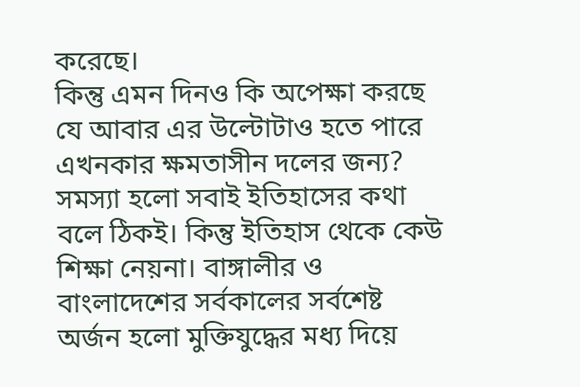করেছে।
কিন্তু এমন দিনও কি অপেক্ষা করছে যে আবার এর উল্টোটাও হতে পারে এখনকার ক্ষমতাসীন দলের জন্য?
সমস্যা হলো সবাই ইতিহাসের কথা বলে ঠিকই। কিন্তু ইতিহাস থেকে কেউ শিক্ষা নেয়না। বাঙ্গালীর ও বাংলাদেশের সর্বকালের সর্বশেষ্ট অর্জন হলো মুক্তিযুদ্ধের মধ্য দিয়ে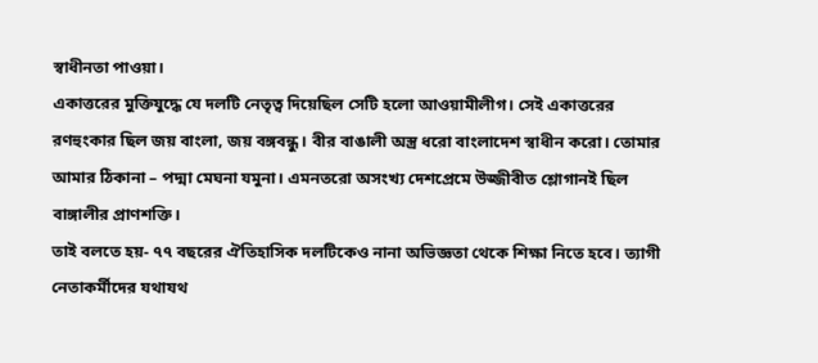স্বাধীনতা পাওয়া।
একাত্তরের মুক্তিযুদ্ধে যে দলটি নেতৃত্ব দিয়েছিল সেটি হলো আওয়ামীলীগ। সেই একাত্তরের রণহুংকার ছিল জয় বাংলা, জয় বঙ্গবন্ধু। বীর বাঙালী অস্ত্র ধরো বাংলাদেশ স্বাধীন করো। তোমার আমার ঠিকানা – পদ্মা মেঘনা যমুনা। এমনতরো অসংখ্য দেশপ্রেমে উজ্জীবীত শ্লোগানই ছিল বাঙ্গালীর প্রাণশক্তি।
তাই বলতে হয়- ৭৭ বছরের ঐতিহাসিক দলটিকেও নানা অভিজ্ঞতা থেকে শিক্ষা নিতে হবে। ত্যাগী নেতাকর্মীদের যথাযথ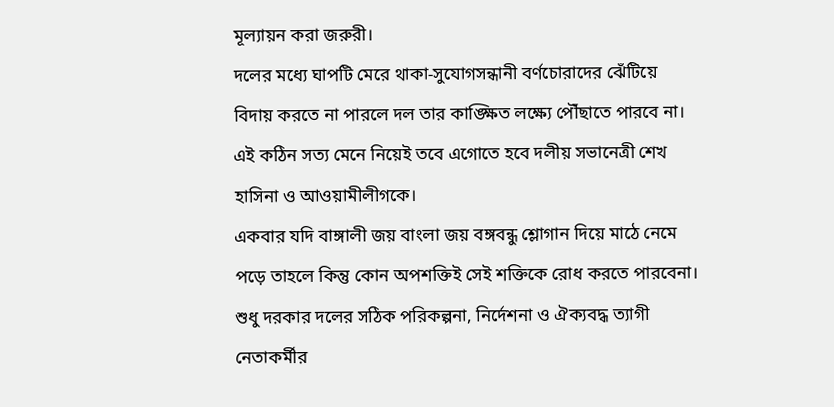মূল্যায়ন করা জরুরী।
দলের মধ্যে ঘাপটি মেরে থাকা-সুযোগসন্ধানী বর্ণচোরাদের ঝেঁটিয়ে বিদায় করতে না পারলে দল তার কাঙ্ক্ষিত লক্ষ্যে পৌঁছাতে পারবে না। এই কঠিন সত্য মেনে নিয়েই তবে এগোতে হবে দলীয় সভানেত্রী শেখ হাসিনা ও আওয়ামীলীগকে।
একবার যদি বাঙ্গালী জয় বাংলা জয় বঙ্গবন্ধু শ্লোগান দিয়ে মাঠে নেমে পড়ে তাহলে কিন্তু কোন অপশক্তিই সেই শক্তিকে রোধ করতে পারবেনা। শুধু দরকার দলের সঠিক পরিকল্পনা, নির্দেশনা ও ঐক্যবদ্ধ ত্যাগী নেতাকর্মীর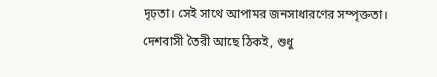দৃঢ়তা। সেই সাথে আপামর জনসাধারণের সম্পৃক্ততা।
দেশবাসী তৈরী আছে ঠিকই, শুধু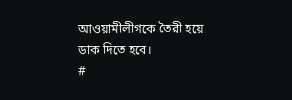আওয়ামীলীগকে তৈরী হয়ে ডাক দিতে হবে।
#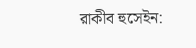রাকীব হুসেইন: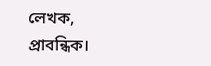লেখক, প্রাবন্ধিক।